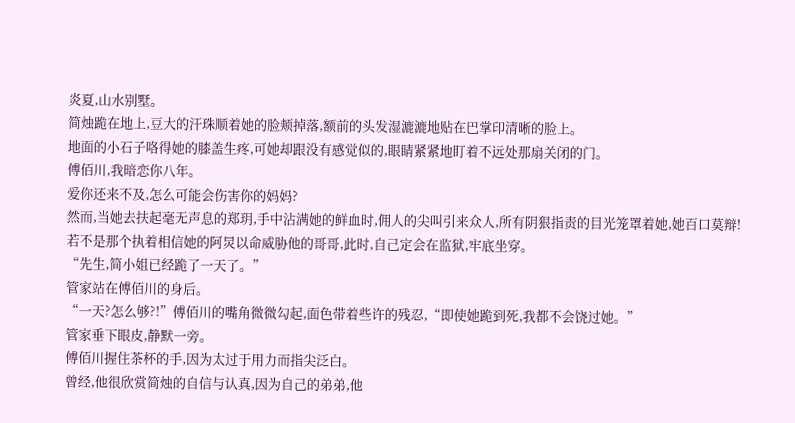炎夏,山水别墅。
简烛跪在地上,豆大的汗珠顺着她的脸颊掉落,额前的头发湿漉漉地贴在巴掌印清晰的脸上。
地面的小石子咯得她的膝盖生疼,可她却跟没有感觉似的,眼睛紧紧地盯着不远处那扇关闭的门。
傅佰川,我暗恋你八年。
爱你还来不及,怎么可能会伤害你的妈妈?
然而,当她去扶起毫无声息的郑玥,手中沾满她的鲜血时,佣人的尖叫引来众人,所有阴狠指责的目光笼罩着她,她百口莫辩!
若不是那个执着相信她的阿炅以命威胁他的哥哥,此时,自己定会在监狱,牢底坐穿。
“先生,简小姐已经跪了一天了。”
管家站在傅佰川的身后。
“一天?怎么够?!”傅佰川的嘴角微微勾起,面色带着些许的残忍,“即使她跪到死,我都不会饶过她。”
管家垂下眼皮,静默一旁。
傅佰川握住茶杯的手,因为太过于用力而指尖泛白。
曾经,他很欣赏简烛的自信与认真,因为自己的弟弟,他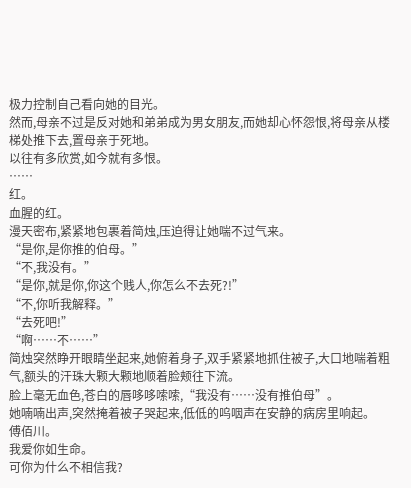极力控制自己看向她的目光。
然而,母亲不过是反对她和弟弟成为男女朋友,而她却心怀怨恨,将母亲从楼梯处推下去,置母亲于死地。
以往有多欣赏,如今就有多恨。
……
红。
血腥的红。
漫天密布,紧紧地包裹着简烛,压迫得让她喘不过气来。
“是你,是你推的伯母。”
“不,我没有。”
“是你,就是你,你这个贱人,你怎么不去死?!”
“不,你听我解释。”
“去死吧!”
“啊……不……”
简烛突然睁开眼睛坐起来,她俯着身子,双手紧紧地抓住被子,大口地喘着粗气,额头的汗珠大颗大颗地顺着脸颊往下流。
脸上毫无血色,苍白的唇哆哆嗦嗦,“我没有……没有推伯母”。
她喃喃出声,突然掩着被子哭起来,低低的呜咽声在安静的病房里响起。
傅佰川。
我爱你如生命。
可你为什么不相信我?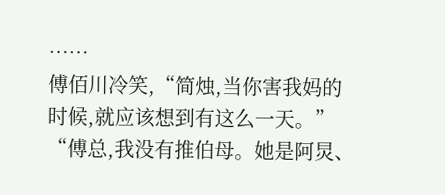……
傅佰川冷笑,“简烛,当你害我妈的时候,就应该想到有这么一天。”
“傅总,我没有推伯母。她是阿炅、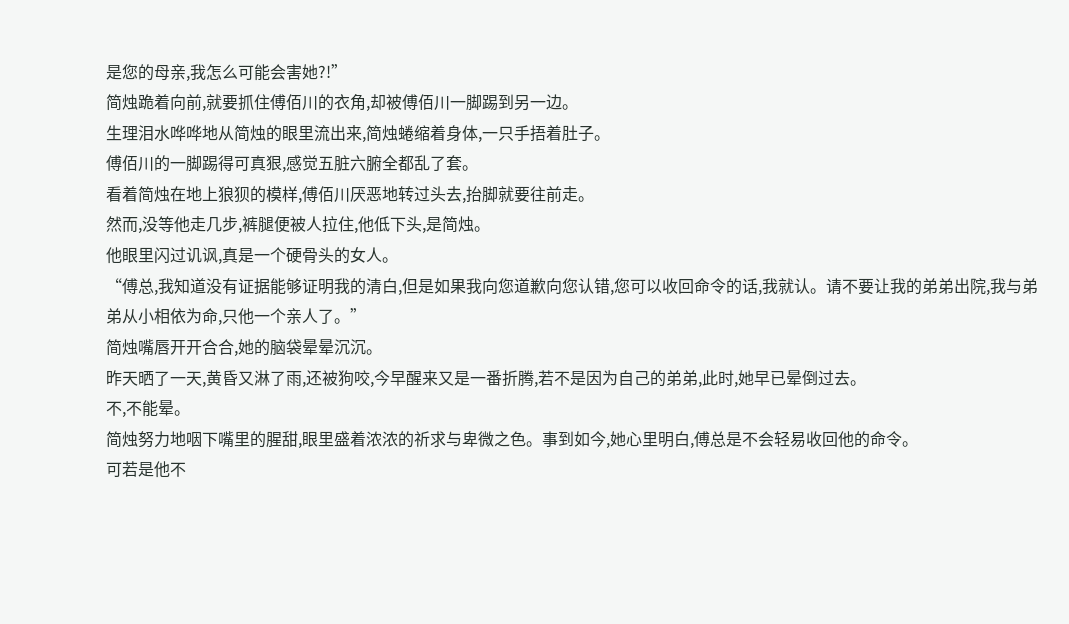是您的母亲,我怎么可能会害她?!”
简烛跪着向前,就要抓住傅佰川的衣角,却被傅佰川一脚踢到另一边。
生理泪水哗哗地从简烛的眼里流出来,简烛蜷缩着身体,一只手捂着肚子。
傅佰川的一脚踢得可真狠,感觉五脏六腑全都乱了套。
看着简烛在地上狼狈的模样,傅佰川厌恶地转过头去,抬脚就要往前走。
然而,没等他走几步,裤腿便被人拉住,他低下头,是简烛。
他眼里闪过讥讽,真是一个硬骨头的女人。
“傅总,我知道没有证据能够证明我的清白,但是如果我向您道歉向您认错,您可以收回命令的话,我就认。请不要让我的弟弟出院,我与弟弟从小相依为命,只他一个亲人了。”
简烛嘴唇开开合合,她的脑袋晕晕沉沉。
昨天晒了一天,黄昏又淋了雨,还被狗咬,今早醒来又是一番折腾,若不是因为自己的弟弟,此时,她早已晕倒过去。
不,不能晕。
简烛努力地咽下嘴里的腥甜,眼里盛着浓浓的祈求与卑微之色。事到如今,她心里明白,傅总是不会轻易收回他的命令。
可若是他不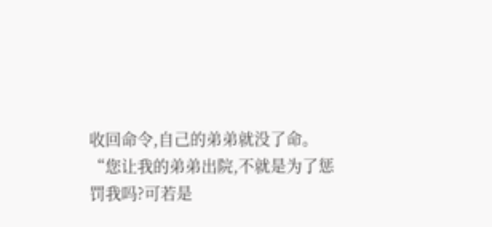收回命令,自己的弟弟就没了命。
“您让我的弟弟出院,不就是为了惩罚我吗?可若是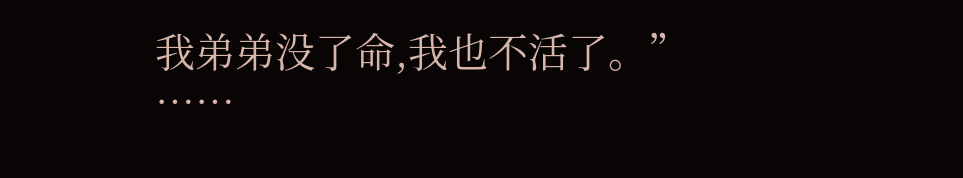我弟弟没了命,我也不活了。”
……